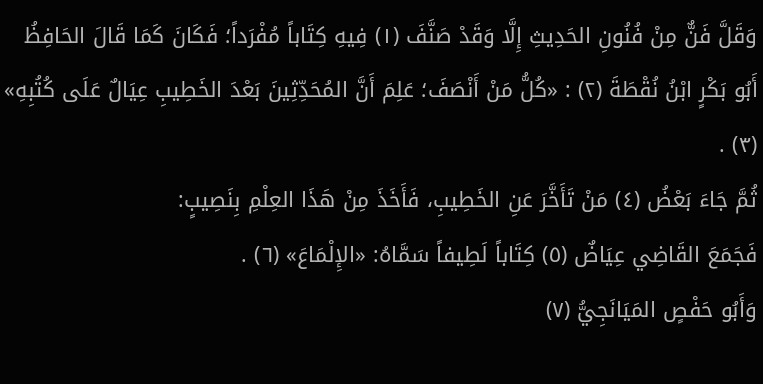وَقَلَّ فَنٌّ مِنْ فُنُونِ الحَدِيثِ إِلَّا وَقَدْ صَنَّفَ (١) فِيهِ كِتَاباً مُفْرَداً؛ فَكَانَ كَمَا قَالَ الحَافِظُ أَبُو بَكْرٍ ابْنُ نُقْطَةَ (٢) : «كُلُّ مَنْ أَنْصَفَ؛ عَلِمَ أَنَّ المُحَدِّثِينَ بَعْدَ الخَطِيبِ عِيَالٌ عَلَى كُتُبِهِ» (٣) .
ثُمَّ جَاءَ بَعْضُ (٤) مَنْ تَأَخَّرَ عَنِ الخَطِيبِ، فَأَخَذَ مِنْ هَذَا العِلْمِ بِنَصِيبٍ:
فَجَمَعَ القَاضِي عِيَاضٌ (٥) كِتَاباً لَطِيفاً سَمَّاهُ: «الإِلْمَاعَ» (٦) .
وَأَبُو حَفْصٍ المَيَانَجِيُّ (٧)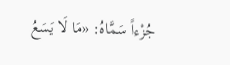جُزْءاً سَمَّاهُ: «مَا لَا يَسَعُ